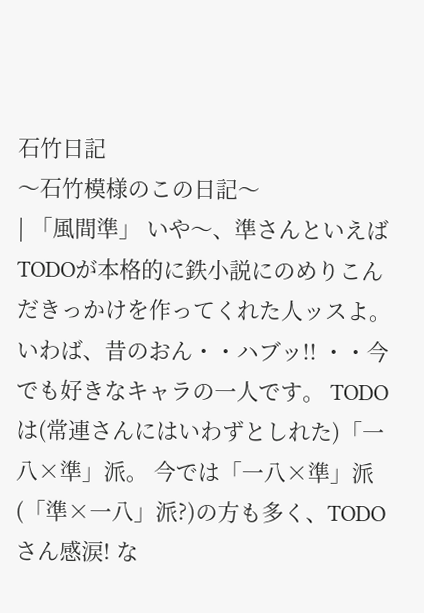石竹日記
〜石竹模様のこの日記〜
| 「風間準」 いや〜、準さんといえばTODOが本格的に鉄小説にのめりこんだきっかけを作ってくれた人ッスよ。 いわば、昔のおん・・ハブッ!! ・・今でも好きなキャラの一人です。 TODOは(常連さんにはいわずとしれた)「一八×準」派。 今では「一八×準」派(「準×一八」派?)の方も多く、TODOさん感涙! な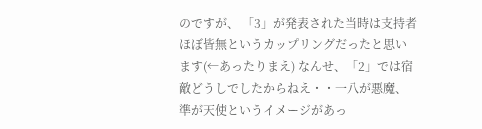のですが、 「3」が発表された当時は支持者ほぼ皆無というカップリングだったと思います(←あったりまえ) なんせ、「2」では宿敵どうしでしたからねえ・・一八が悪魔、準が天使というイメージがあっ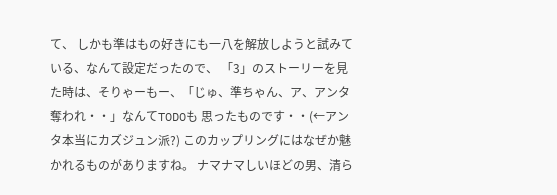て、 しかも準はもの好きにも一八を解放しようと試みている、なんて設定だったので、 「3」のストーリーを見た時は、そりゃーもー、「じゅ、準ちゃん、ア、アンタ奪われ・・」なんてTODOも 思ったものです・・(←アンタ本当にカズジュン派?) このカップリングにはなぜか魅かれるものがありますね。 ナマナマしいほどの男、清ら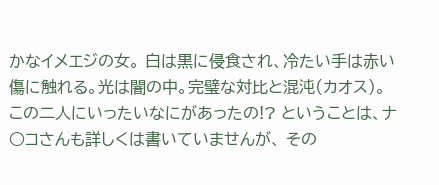かなイメエジの女。 白は黒に侵食され、冷たい手は赤い傷に触れる。光は闇の中。完璧な対比と混沌(カオス)。 この二人にいったいなにがあったの!? ということは、ナ○コさんも詳しくは書いていませんが、 その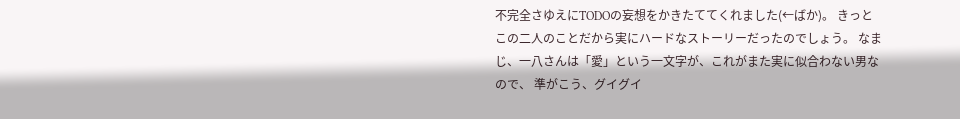不完全さゆえにTODOの妄想をかきたててくれました(←ばか)。 きっとこの二人のことだから実にハードなストーリーだったのでしょう。 なまじ、一八さんは「愛」という一文字が、これがまた実に似合わない男なので、 準がこう、グイグイ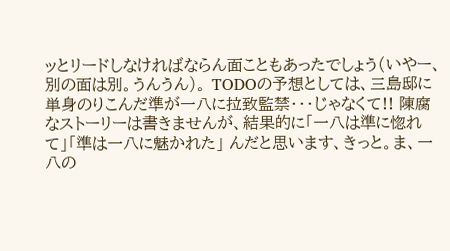ッとリードしなければならん面こともあったでしょう(いやー、別の面は別。うんうん)。 TODOの予想としては、三島邸に単身のりこんだ準が一八に拉致監禁・・・じゃなくて!! 陳腐なストーリーは書きませんが、結果的に「一八は準に惚れて」「準は一八に魅かれた」 んだと思います、きっと。ま、一八の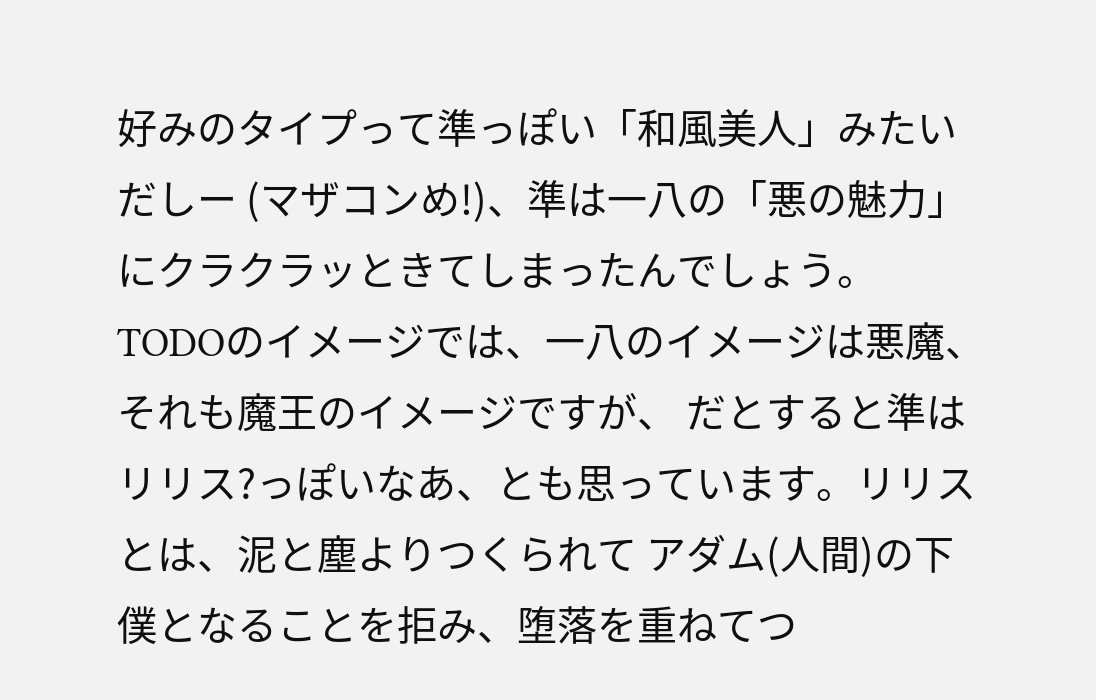好みのタイプって準っぽい「和風美人」みたいだしー (マザコンめ!)、準は一八の「悪の魅力」にクラクラッときてしまったんでしょう。 TODOのイメージでは、一八のイメージは悪魔、それも魔王のイメージですが、 だとすると準はリリス?っぽいなあ、とも思っています。リリスとは、泥と塵よりつくられて アダム(人間)の下僕となることを拒み、堕落を重ねてつ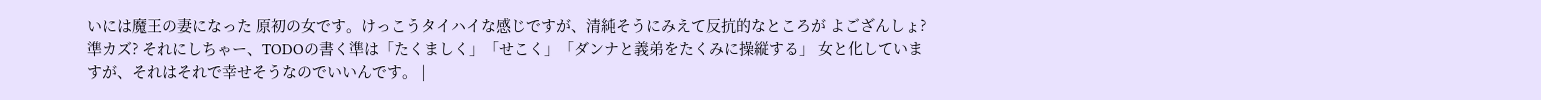いには魔王の妻になった 原初の女です。けっこうタイハイな感じですが、清純そうにみえて反抗的なところが よござんしょ? 準カズ? それにしちゃー、TODOの書く準は「たくましく」「せこく」「ダンナと義弟をたくみに操縦する」 女と化していますが、それはそれで幸せそうなのでいいんです。 |